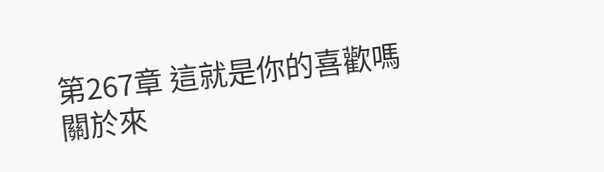第267章 這就是你的喜歡嗎
關於來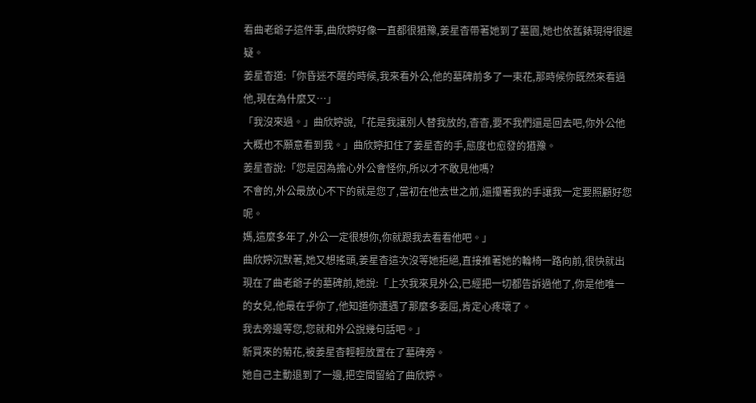看曲老爺子這件事,曲欣婷好像一直都很猶豫,姜星杳帶著她到了墓園,她也依舊錶現得很遲疑。
姜星杳道:「你昏迷不醒的時候,我來看外公,他的墓碑前多了一束花,那時候你既然來看過他,現在為什麼又…」
「我沒來過。」曲欣婷說,「花是我讓別人替我放的,杳杳,要不我們還是回去吧,你外公他大概也不願意看到我。」曲欣婷扣住了姜星杳的手,態度也愈發的猶豫。
姜星杳說:「您是因為擔心外公會怪你,所以才不敢見他嗎?
不會的,外公最放心不下的就是您了,當初在他去世之前,還攥著我的手讓我一定要照顧好您呢。
媽,這麼多年了,外公一定很想你,你就跟我去看看他吧。」
曲欣婷沉默著,她又想搖頭,姜星杳這次沒等她拒絕,直接推著她的輪椅一路向前,很快就出現在了曲老爺子的墓碑前,她說:「上次我來見外公,已經把一切都告訴過他了,你是他唯一的女兒,他最在乎你了,他知道你遭遇了那麼多委屈,肯定心疼壞了。
我去旁邊等您,您就和外公說幾句話吧。」
新買來的菊花,被姜星杳輕輕放置在了墓碑旁。
她自己主動退到了一邊,把空間留給了曲欣婷。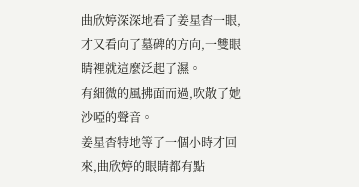曲欣婷深深地看了姜星杳一眼,才又看向了墓碑的方向,一雙眼睛裡就這麼泛起了濕。
有細微的風拂面而過,吹散了她沙啞的聲音。
姜星杳特地等了一個小時才回來,曲欣婷的眼睛都有點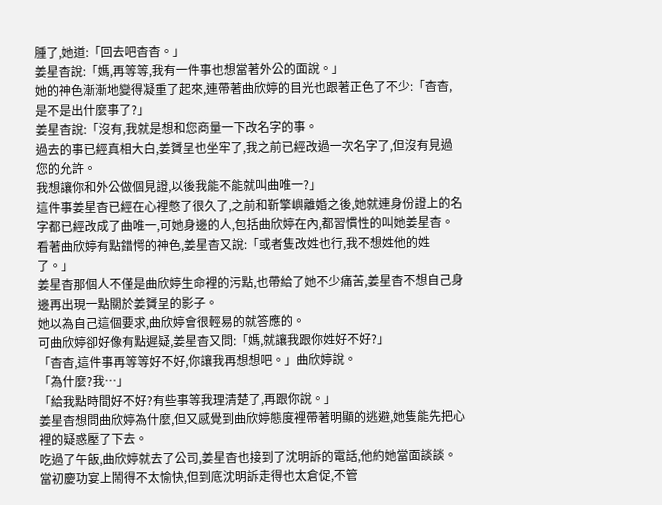腫了,她道:「回去吧杳杳。」
姜星杳說:「媽,再等等,我有一件事也想當著外公的面說。」
她的神色漸漸地變得凝重了起來,連帶著曲欣婷的目光也跟著正色了不少:「杳杳,是不是出什麼事了?」
姜星杳說:「沒有,我就是想和您商量一下改名字的事。
過去的事已經真相大白,姜贇呈也坐牢了,我之前已經改過一次名字了,但沒有見過您的允許。
我想讓你和外公做個見證,以後我能不能就叫曲唯一?」
這件事姜星杳已經在心裡憋了很久了,之前和靳擎嶼離婚之後,她就連身份證上的名字都已經改成了曲唯一,可她身邊的人,包括曲欣婷在內,都習慣性的叫她姜星杳。
看著曲欣婷有點錯愕的神色,姜星杳又說:「或者隻改姓也行,我不想姓他的姓了。」
姜星杳那個人不僅是曲欣婷生命裡的污點,也帶給了她不少痛苦,姜星杳不想自己身邊再出現一點關於姜贇呈的影子。
她以為自己這個要求,曲欣婷會很輕易的就答應的。
可曲欣婷卻好像有點遲疑,姜星杳又問:「媽,就讓我跟你姓好不好?」
「杳杳,這件事再等等好不好,你讓我再想想吧。」曲欣婷說。
「為什麼?我…」
「給我點時間好不好?有些事等我理清楚了,再跟你說。」
姜星杳想問曲欣婷為什麼,但又感覺到曲欣婷態度裡帶著明顯的逃避,她隻能先把心裡的疑惑壓了下去。
吃過了午飯,曲欣婷就去了公司,姜星杳也接到了沈明訴的電話,他約她當面談談。
當初慶功宴上鬧得不太愉快,但到底沈明訴走得也太倉促,不管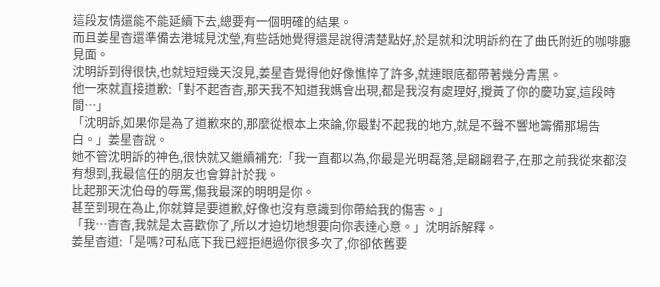這段友情還能不能延續下去,總要有一個明確的結果。
而且姜星杳還準備去港城見沈瑩,有些話她覺得還是說得清楚點好,於是就和沈明訴約在了曲氏附近的咖啡廳見面。
沈明訴到得很快,也就短短幾天沒見,姜星杳覺得他好像憔悴了許多,就連眼底都帶著幾分青黑。
他一來就直接道歉:「對不起杳杳,那天我不知道我媽會出現,都是我沒有處理好,攪黃了你的慶功宴,這段時間…」
「沈明訴,如果你是為了道歉來的,那麼從根本上來論,你最對不起我的地方,就是不聲不響地籌備那場告白。」姜星杳說。
她不管沈明訴的神色,很快就又繼續補充:「我一直都以為,你最是光明磊落,是翩翩君子,在那之前我從來都沒有想到,我最信任的朋友也會算計於我。
比起那天沈伯母的辱罵,傷我最深的明明是你。
甚至到現在為止,你就算是要道歉,好像也沒有意識到你帶給我的傷害。」
「我…杳杳,我就是太喜歡你了,所以才迫切地想要向你表達心意。」沈明訴解釋。
姜星杳道:「是嗎?可私底下我已經拒絕過你很多次了,你卻依舊要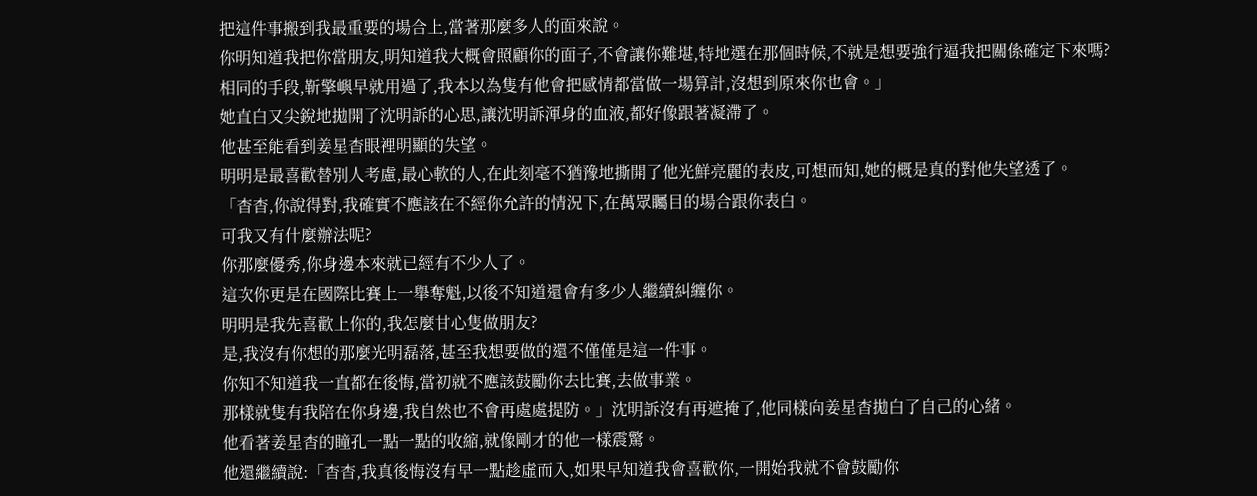把這件事搬到我最重要的場合上,當著那麼多人的面來說。
你明知道我把你當朋友,明知道我大概會照顧你的面子,不會讓你難堪,特地選在那個時候,不就是想要強行逼我把關係確定下來嗎?
相同的手段,靳擎嶼早就用過了,我本以為隻有他會把感情都當做一場算計,沒想到原來你也會。」
她直白又尖銳地拋開了沈明訴的心思,讓沈明訴渾身的血液,都好像跟著凝滯了。
他甚至能看到姜星杳眼裡明顯的失望。
明明是最喜歡替別人考慮,最心軟的人,在此刻毫不猶豫地撕開了他光鮮亮麗的表皮,可想而知,她的概是真的對他失望透了。
「杳杳,你說得對,我確實不應該在不經你允許的情況下,在萬眾矚目的場合跟你表白。
可我又有什麼辦法呢?
你那麼優秀,你身邊本來就已經有不少人了。
這次你更是在國際比賽上一舉奪魁,以後不知道還會有多少人繼續糾纏你。
明明是我先喜歡上你的,我怎麼甘心隻做朋友?
是,我沒有你想的那麼光明磊落,甚至我想要做的還不僅僅是這一件事。
你知不知道我一直都在後悔,當初就不應該鼓勵你去比賽,去做事業。
那樣就隻有我陪在你身邊,我自然也不會再處處提防。」沈明訴沒有再遮掩了,他同樣向姜星杳拋白了自己的心緒。
他看著姜星杳的瞳孔一點一點的收縮,就像剛才的他一樣震驚。
他還繼續說:「杳杳,我真後悔沒有早一點趁虛而入,如果早知道我會喜歡你,一開始我就不會鼓勵你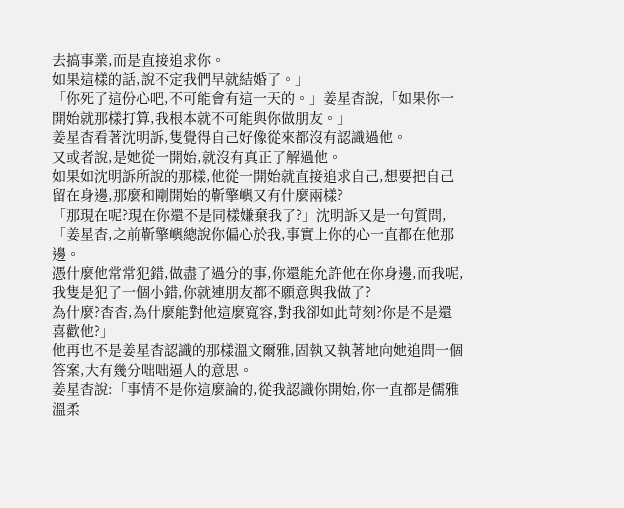去搞事業,而是直接追求你。
如果這樣的話,說不定我們早就結婚了。」
「你死了這份心吧,不可能會有這一天的。」姜星杳說,「如果你一開始就那樣打算,我根本就不可能與你做朋友。」
姜星杳看著沈明訴,隻覺得自己好像從來都沒有認識過他。
又或者說,是她從一開始,就沒有真正了解過他。
如果如沈明訴所說的那樣,他從一開始就直接追求自己,想要把自己留在身邊,那麼和剛開始的靳擎嶼又有什麼兩樣?
「那現在呢?現在你還不是同樣嫌棄我了?」沈明訴又是一句質問,「姜星杳,之前靳擎嶼總說你偏心於我,事實上你的心一直都在他那邊。
憑什麼他常常犯錯,做盡了過分的事,你還能允許他在你身邊,而我呢,我隻是犯了一個小錯,你就連朋友都不願意與我做了?
為什麼?杳杳,為什麼能對他這麼寬容,對我卻如此苛刻?你是不是還喜歡他?」
他再也不是姜星杳認識的那樣溫文爾雅,固執又執著地向她追問一個答案,大有幾分咄咄逼人的意思。
姜星杳說:「事情不是你這麼論的,從我認識你開始,你一直都是儒雅溫柔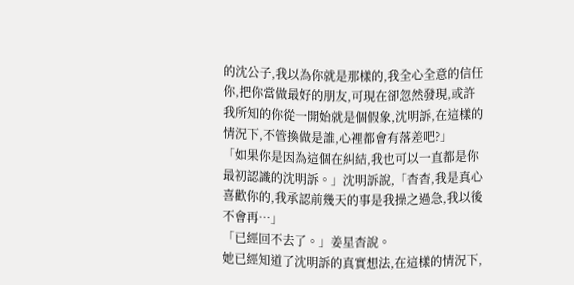的沈公子,我以為你就是那樣的,我全心全意的信任你,把你當做最好的朋友,可現在卻忽然發現,或許我所知的你從一開始就是個假象,沈明訴,在這樣的情況下,不管換做是誰,心裡都會有落差吧?」
「如果你是因為這個在糾結,我也可以一直都是你最初認識的沈明訴。」沈明訴說,「杳杳,我是真心喜歡你的,我承認前幾天的事是我操之過急,我以後不會再…」
「已經回不去了。」姜星杳說。
她已經知道了沈明訴的真實想法,在這樣的情況下,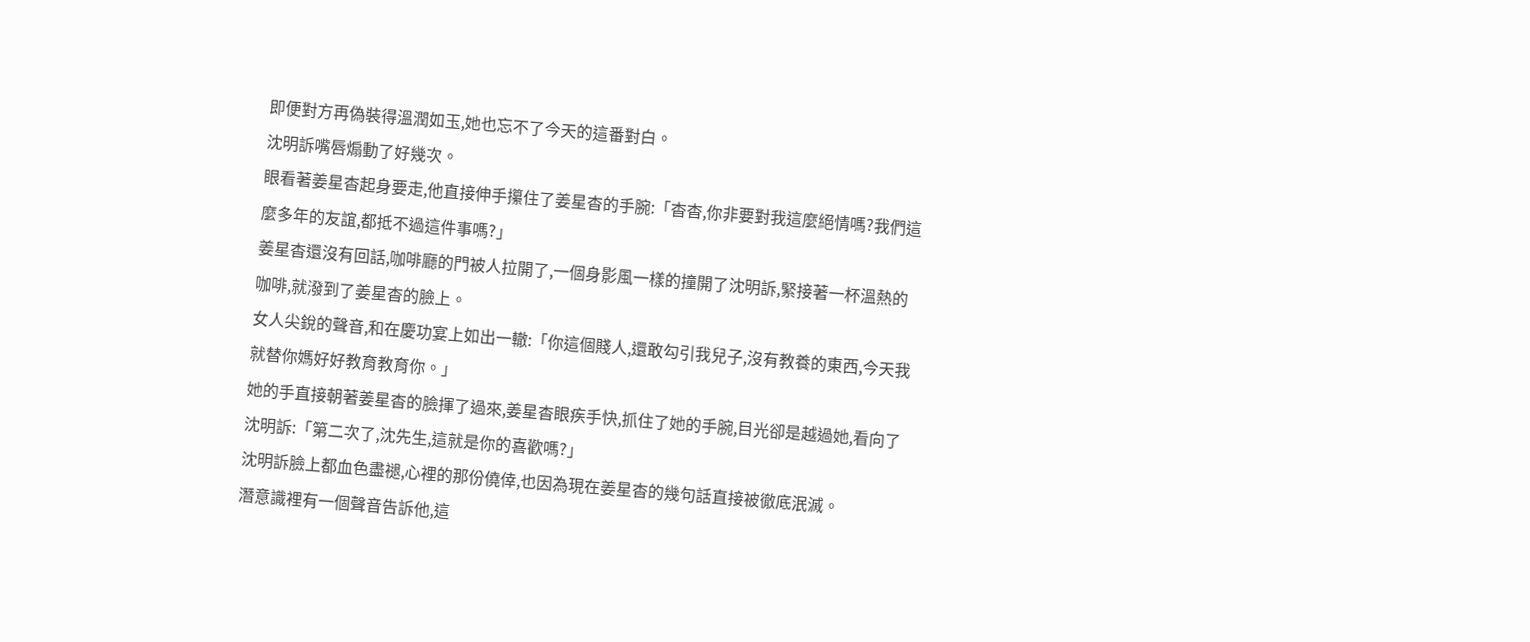即便對方再偽裝得溫潤如玉,她也忘不了今天的這番對白。
沈明訴嘴唇煽動了好幾次。
眼看著姜星杳起身要走,他直接伸手攥住了姜星杳的手腕:「杳杳,你非要對我這麼絕情嗎?我們這麼多年的友誼,都抵不過這件事嗎?」
姜星杳還沒有回話,咖啡廳的門被人拉開了,一個身影風一樣的撞開了沈明訴,緊接著一杯溫熱的咖啡,就潑到了姜星杳的臉上。
女人尖銳的聲音,和在慶功宴上如出一轍:「你這個賤人,還敢勾引我兒子,沒有教養的東西,今天我就替你媽好好教育教育你。」
她的手直接朝著姜星杳的臉揮了過來,姜星杳眼疾手快,抓住了她的手腕,目光卻是越過她,看向了沈明訴:「第二次了,沈先生,這就是你的喜歡嗎?」
沈明訴臉上都血色盡褪,心裡的那份僥倖,也因為現在姜星杳的幾句話直接被徹底泯滅。
潛意識裡有一個聲音告訴他,這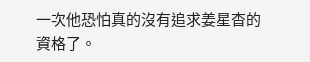一次他恐怕真的沒有追求姜星杳的資格了。